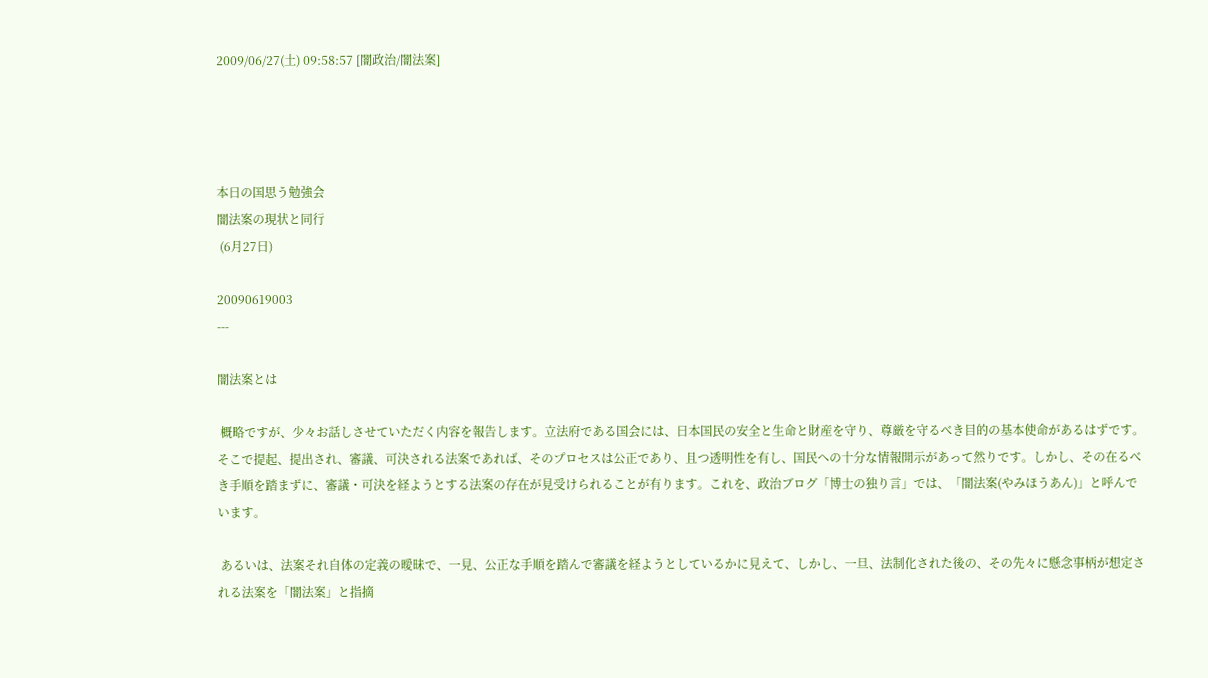2009/06/27(土) 09:58:57 [闇政治/闇法案]




本日の国思う勉強会
闇法案の現状と同行
 (6月27日)

20090619003
---

闇法案とは

 概略ですが、少々お話しさせていただく内容を報告します。立法府である国会には、日本国民の安全と生命と財産を守り、尊厳を守るべき目的の基本使命があるはずです。そこで提起、提出され、審議、可決される法案であれば、そのプロセスは公正であり、且つ透明性を有し、国民への十分な情報開示があって然りです。しかし、その在るべき手順を踏まずに、審議・可決を経ようとする法案の存在が見受けられることが有ります。これを、政治ブログ「博士の独り言」では、「闇法案(やみほうあん)」と呼んでいます。

 あるいは、法案それ自体の定義の曖昧で、一見、公正な手順を踏んで審議を経ようとしているかに見えて、しかし、一旦、法制化された後の、その先々に懸念事柄が想定される法案を「闇法案」と指摘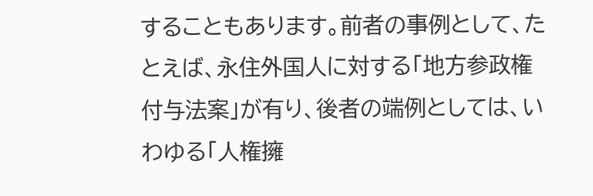することもあります。前者の事例として、たとえば、永住外国人に対する「地方参政権付与法案」が有り、後者の端例としては、いわゆる「人権擁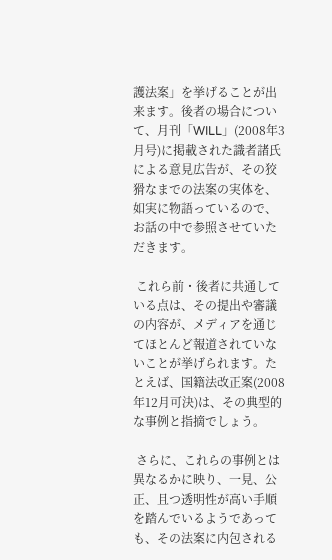護法案」を挙げることが出来ます。後者の場合について、月刊「WILL」(2008年3月号)に掲載された識者諸氏による意見広告が、その狡猾なまでの法案の実体を、如実に物語っているので、お話の中で参照させていただきます。

 これら前・後者に共通している点は、その提出や審議の内容が、メディアを通じてほとんど報道されていないことが挙げられます。たとえば、国籍法改正案(2008年12月可決)は、その典型的な事例と指摘でしょう。

 さらに、これらの事例とは異なるかに映り、一見、公正、且つ透明性が高い手順を踏んでいるようであっても、その法案に内包される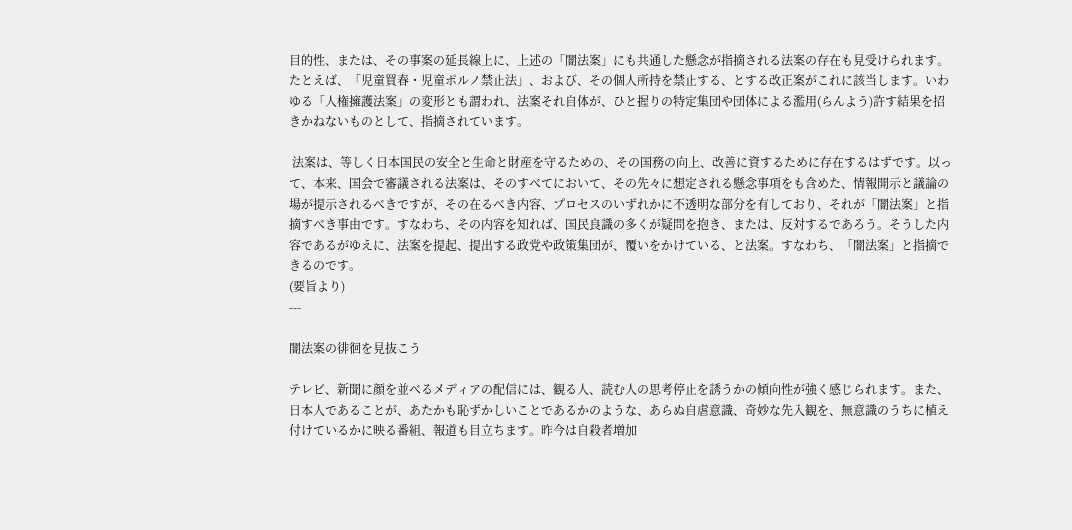目的性、または、その事案の延長線上に、上述の「闇法案」にも共通した懸念が指摘される法案の存在も見受けられます。たとえば、「児童買春・児童ポルノ禁止法」、および、その個人所持を禁止する、とする改正案がこれに該当します。いわゆる「人権擁護法案」の変形とも謂われ、法案それ自体が、ひと握りの特定集団や団体による濫用(らんよう)許す結果を招きかねないものとして、指摘されています。

 法案は、等しく日本国民の安全と生命と財産を守るための、その国務の向上、改善に資するために存在するはずです。以って、本来、国会で審議される法案は、そのすべてにおいて、その先々に想定される懸念事項をも含めた、情報開示と議論の場が提示されるべきですが、その在るべき内容、プロセスのいずれかに不透明な部分を有しており、それが「闇法案」と指摘すべき事由です。すなわち、その内容を知れば、国民良識の多くが疑問を抱き、または、反対するであろう。そうした内容であるがゆえに、法案を提起、提出する政党や政策集団が、覆いをかけている、と法案。すなわち、「闇法案」と指摘できるのです。
(要旨より)
---

闇法案の徘徊を見抜こう

テレビ、新聞に顔を並べるメディアの配信には、観る人、読む人の思考停止を誘うかの傾向性が強く感じられます。また、日本人であることが、あたかも恥ずかしいことであるかのような、あらぬ自虐意識、奇妙な先入観を、無意識のうちに植え付けているかに映る番組、報道も目立ちます。昨今は自殺者増加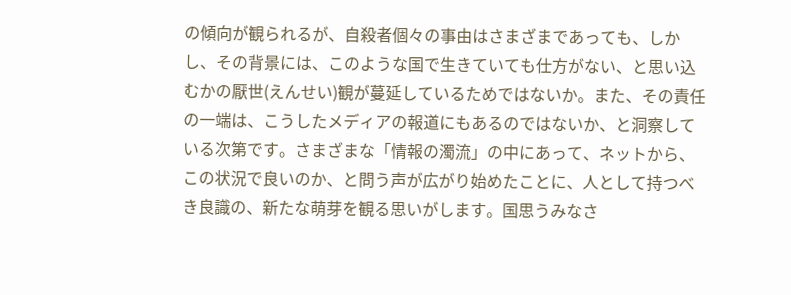の傾向が観られるが、自殺者個々の事由はさまざまであっても、しかし、その背景には、このような国で生きていても仕方がない、と思い込むかの厭世(えんせい)観が蔓延しているためではないか。また、その責任の一端は、こうしたメディアの報道にもあるのではないか、と洞察している次第です。さまざまな「情報の濁流」の中にあって、ネットから、この状況で良いのか、と問う声が広がり始めたことに、人として持つべき良識の、新たな萌芽を観る思いがします。国思うみなさ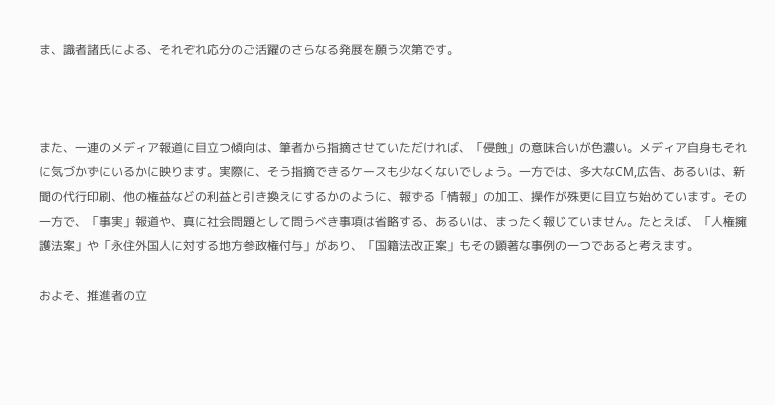ま、識者諸氏による、それぞれ応分のご活躍のさらなる発展を願う次第です。



また、一連のメディア報道に目立つ傾向は、筆者から指摘させていただければ、「侵蝕」の意味合いが色濃い。メディア自身もそれに気づかずにいるかに映ります。実際に、そう指摘できるケースも少なくないでしょう。一方では、多大なCM,広告、あるいは、新聞の代行印刷、他の権益などの利益と引き換えにするかのように、報ずる「情報」の加工、操作が殊更に目立ち始めています。その一方で、「事実」報道や、真に社会問題として問うべき事項は省略する、あるいは、まったく報じていません。たとえば、「人権擁護法案」や「永住外国人に対する地方参政権付与」があり、「国籍法改正案」もその顕著な事例の一つであると考えます。

およそ、推進者の立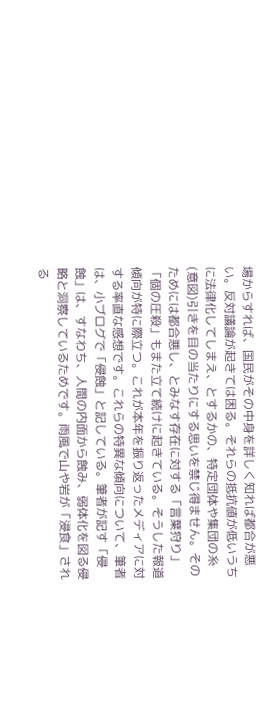場からすれば、国民がその中身を詳しく知れば都合が悪い。反対議論が起きては困る。それらの抵抗値が低いうちに法律化してしまえ、とするかの、特定団体や集団の糸(意図)引きを目の当たりにする思いを禁じ得ません。そのためには都合悪し、とみなす存在に対する「言葉狩り」「個の圧殺」もまた立て続けに起きている。そうした報道傾向が特に際立つ。これが本年を振り返ったメディアに対する率直な感想です。これらの特異な傾向について、筆者は、小ブログで「侵蝕」と記している。筆者が記す「侵蝕」は、すなわち、人間の内面から蝕み、弱体化を図る侵略と洞察しているためです。雨風で山や岩が「浸食」される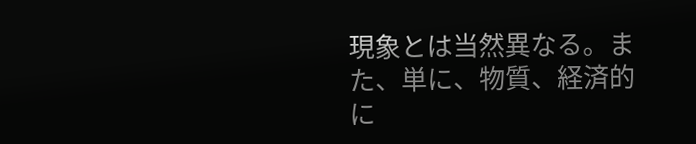現象とは当然異なる。また、単に、物質、経済的に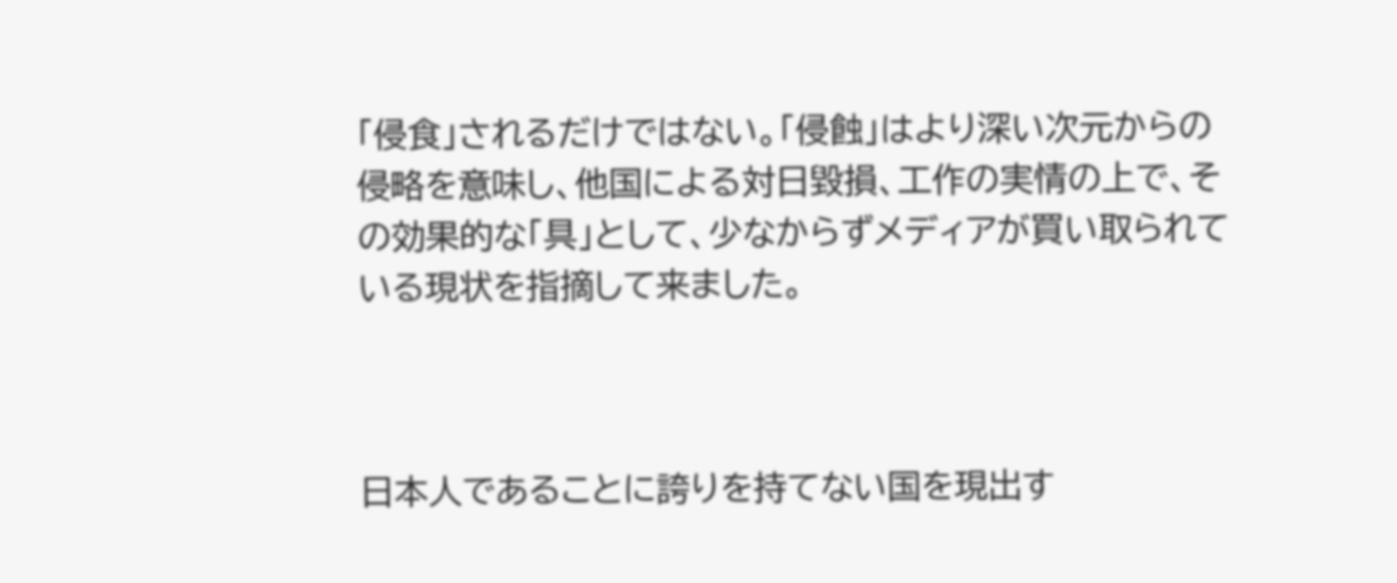「侵食」されるだけではない。「侵蝕」はより深い次元からの侵略を意味し、他国による対日毀損、工作の実情の上で、その効果的な「具」として、少なからずメディアが買い取られている現状を指摘して来ました。



日本人であることに誇りを持てない国を現出す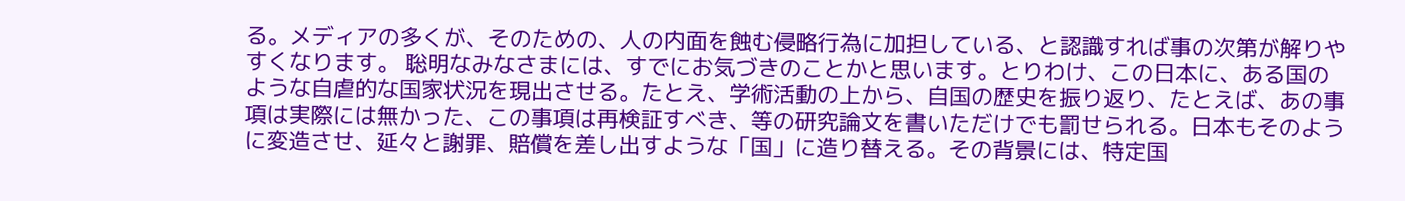る。メディアの多くが、そのための、人の内面を蝕む侵略行為に加担している、と認識すれば事の次第が解りやすくなります。 聡明なみなさまには、すでにお気づきのことかと思います。とりわけ、この日本に、ある国のような自虐的な国家状況を現出させる。たとえ、学術活動の上から、自国の歴史を振り返り、たとえば、あの事項は実際には無かった、この事項は再検証すべき、等の研究論文を書いただけでも罰せられる。日本もそのように変造させ、延々と謝罪、賠償を差し出すような「国」に造り替える。その背景には、特定国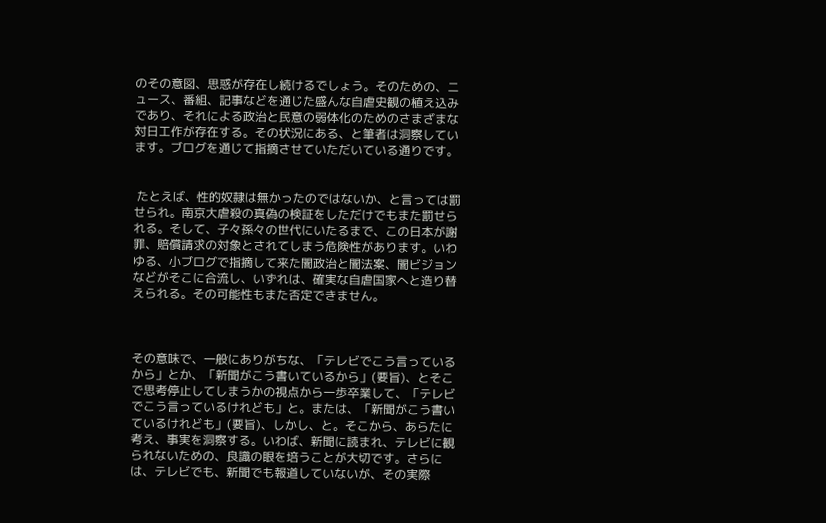のその意図、思惑が存在し続けるでしょう。そのための、ニュース、番組、記事などを通じた盛んな自虐史観の植え込みであり、それによる政治と民意の弱体化のためのさまざまな対日工作が存在する。その状況にある、と筆者は洞察しています。ブログを通じて指摘させていただいている通りです。


 たとえば、性的奴隷は無かったのではないか、と言っては罰せられ。南京大虐殺の真偽の検証をしただけでもまた罰せられる。そして、子々孫々の世代にいたるまで、この日本が謝罪、賠償請求の対象とされてしまう危険性があります。いわゆる、小ブログで指摘して来た闇政治と闇法案、闇ビジョンなどがそこに合流し、いずれは、確実な自虐国家へと造り替えられる。その可能性もまた否定できません。



その意味で、一般にありがちな、「テレビでこう言っているから」とか、「新聞がこう書いているから」(要旨)、とそこで思考停止してしまうかの視点から一歩卒業して、「テレビでこう言っているけれども」と。または、「新聞がこう書いているけれども」(要旨)、しかし、と。そこから、あらたに考え、事実を洞察する。いわば、新聞に読まれ、テレビに観られないための、良識の眼を培うことが大切です。さらには、テレビでも、新聞でも報道していないが、その実際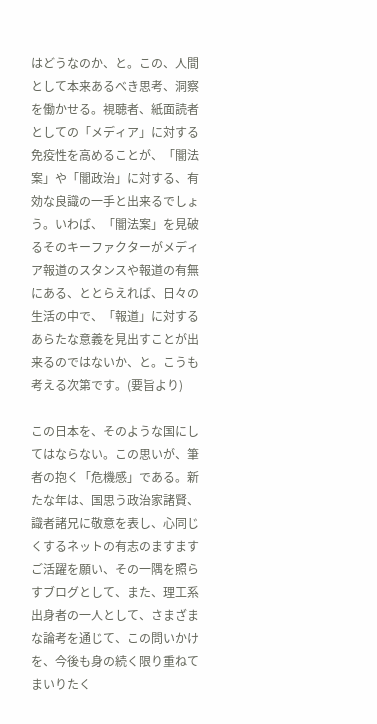はどうなのか、と。この、人間として本来あるべき思考、洞察を働かせる。視聴者、紙面読者としての「メディア」に対する免疫性を高めることが、「闇法案」や「闇政治」に対する、有効な良識の一手と出来るでしょう。いわば、「闇法案」を見破るそのキーファクターがメディア報道のスタンスや報道の有無にある、ととらえれば、日々の生活の中で、「報道」に対するあらたな意義を見出すことが出来るのではないか、と。こうも考える次第です。(要旨より)

この日本を、そのような国にしてはならない。この思いが、筆者の抱く「危機感」である。新たな年は、国思う政治家諸賢、識者諸兄に敬意を表し、心同じくするネットの有志のますますご活躍を願い、その一隅を照らすブログとして、また、理工系出身者の一人として、さまざまな論考を通じて、この問いかけを、今後も身の続く限り重ねてまいりたく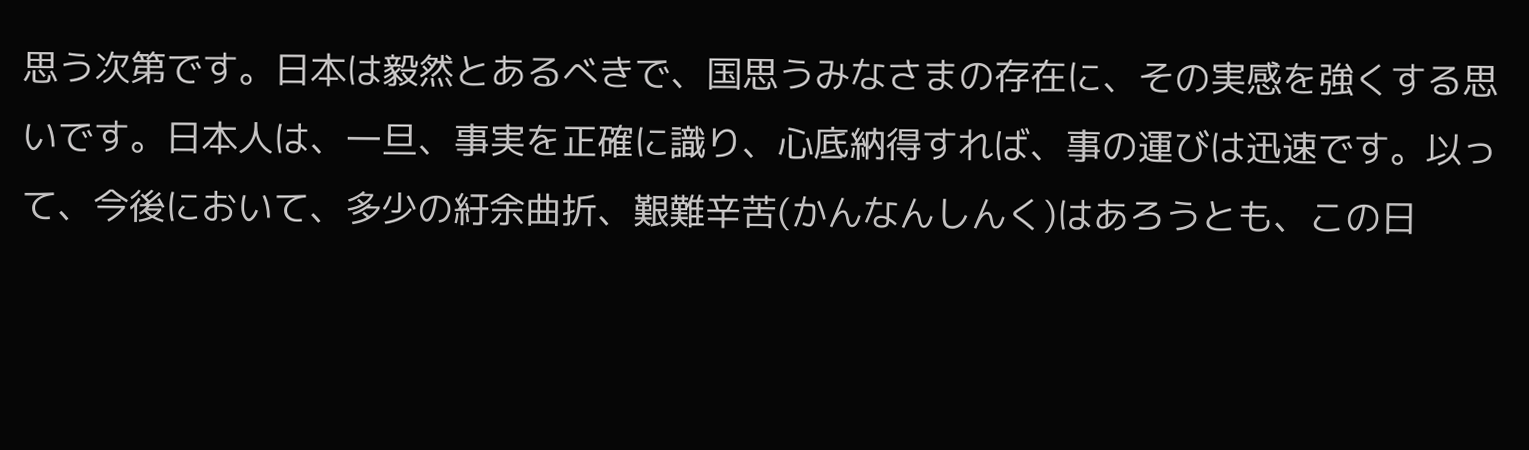思う次第です。日本は毅然とあるべきで、国思うみなさまの存在に、その実感を強くする思いです。日本人は、一旦、事実を正確に識り、心底納得すれば、事の運びは迅速です。以って、今後において、多少の紆余曲折、艱難辛苦(かんなんしんく)はあろうとも、この日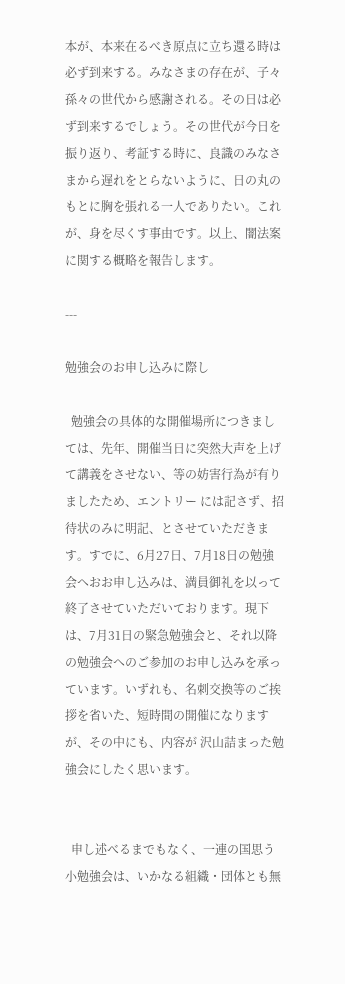本が、本来在るべき原点に立ち還る時は必ず到来する。みなさまの存在が、子々孫々の世代から感謝される。その日は必ず到来するでしょう。その世代が今日を振り返り、考証する時に、良識のみなさまから遅れをとらないように、日の丸のもとに胸を張れる一人でありたい。これが、身を尽くす事由です。以上、闇法案に関する概略を報告します。

---

勉強会のお申し込みに際し

  勉強会の具体的な開催場所につきましては、先年、開催当日に突然大声を上げて講義をさせない、等の妨害行為が有りましたため、エントリー には記さず、招待状のみに明記、とさせていただきます。すでに、6月27日、7月18日の勉強会へおお申し込みは、満員御礼を以って終了させていただいております。現下は、7月31日の緊急勉強会と、それ以降の勉強会へのご参加のお申し込みを承っています。いずれも、名刺交換等のご挨拶を省いた、短時間の開催になりますが、その中にも、内容が 沢山詰まった勉強会にしたく思います。


  申し述べるまでもなく、一連の国思う小勉強会は、いかなる組織・団体とも無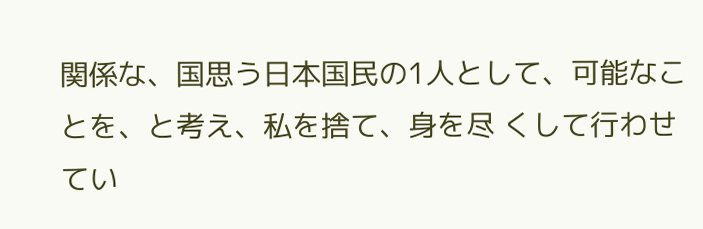関係な、国思う日本国民の1人として、可能なことを、と考え、私を捨て、身を尽 くして行わせてい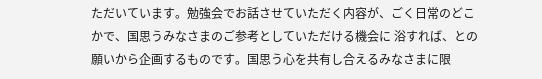ただいています。勉強会でお話させていただく内容が、ごく日常のどこかで、国思うみなさまのご参考としていただける機会に 浴すれば、との願いから企画するものです。国思う心を共有し合えるみなさまに限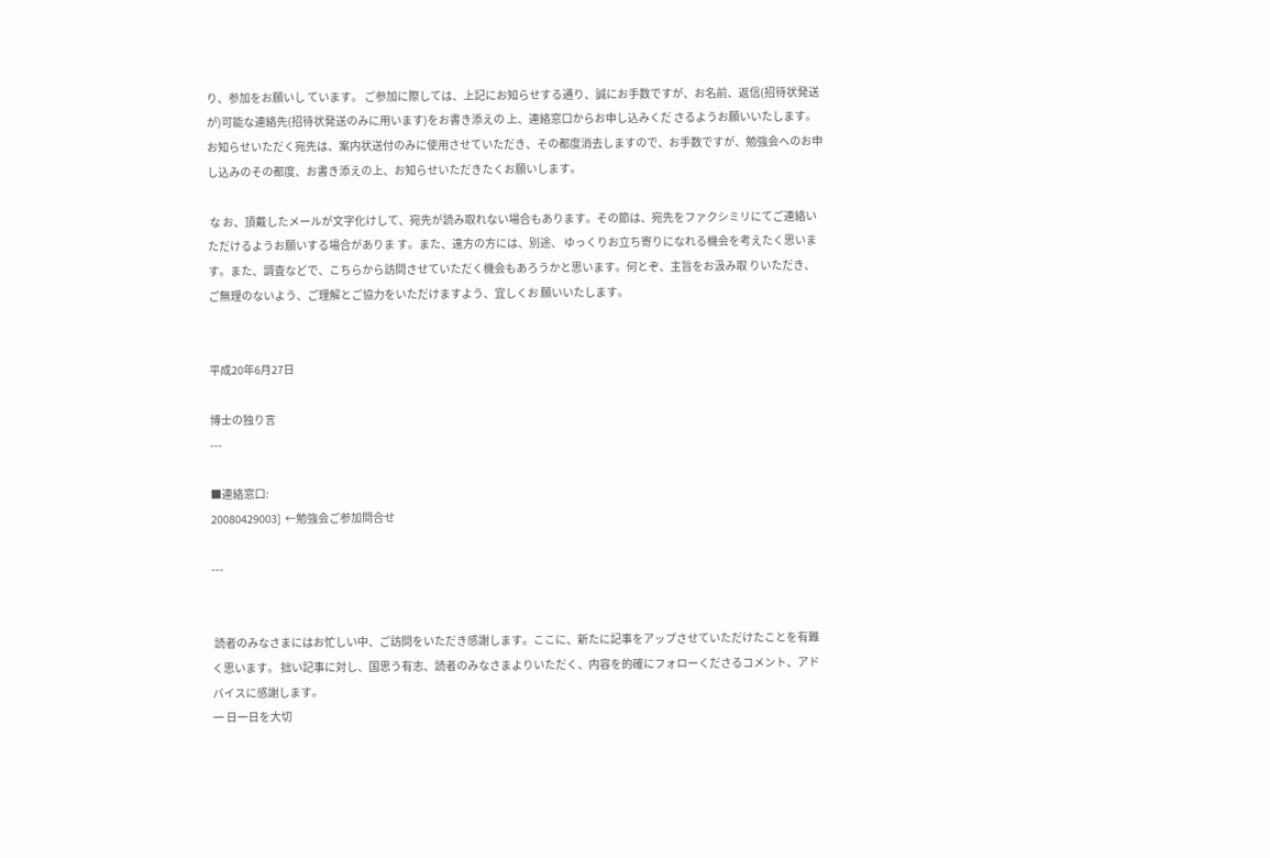り、参加をお願いし ています。 ご参加に際しては、上記にお知らせする通り、誠にお手数ですが、お名前、返信(招待状発送が)可能な連絡先(招待状発送のみに用います)をお書き添えの 上、連絡窓口からお申し込みくだ さるようお願いいたします。お知らせいただく宛先は、案内状送付のみに使用させていただき、その都度消去しますので、お手数ですが、勉強会へのお申し込みのその都度、お書き添えの上、お知らせいただきたくお願いします。

 な お、頂戴したメールが文字化けして、宛先が読み取れない場合もあります。その節は、宛先をファクシミリにてご連絡いただけるようお願いする場合がありま す。また、遠方の方には、別途、 ゆっくりお立ち寄りになれる機会を考えたく思います。また、調査などで、こちらから訪問させていただく機会もあろうかと思います。何とぞ、主旨をお汲み取 りいただき、ご無理のないよう、ご理解とご協力をいただけますよう、宜しくお 願いいたします。


平成20年6月27日

博士の独り言
---

■連絡窓口:
20080429003]  ←勉強会ご参加問合せ

---


 読者のみなさまにはお忙しい中、ご訪問をいただき感謝します。ここに、新たに記事をアップさせていただけたことを有難く思います。 拙い記事に対し、国思う有志、読者のみなさまよりいただく、内容を的確にフォローくださるコメント、アドバイスに感謝します。
一 日一日を大切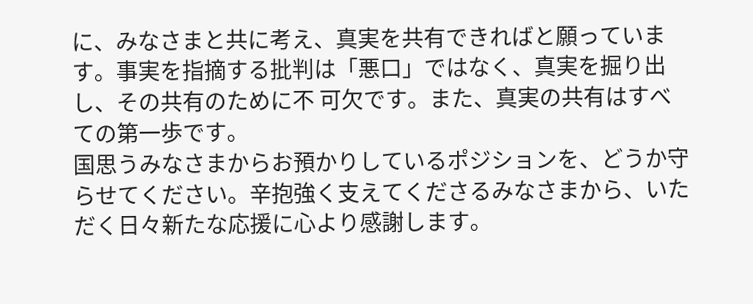に、みなさまと共に考え、真実を共有できればと願っています。事実を指摘する批判は「悪口」ではなく、真実を掘り出し、その共有のために不 可欠です。また、真実の共有はすべての第一歩です。
国思うみなさまからお預かりしているポジションを、どうか守らせてください。辛抱強く支えてくださるみなさまから、いただく日々新たな応援に心より感謝します。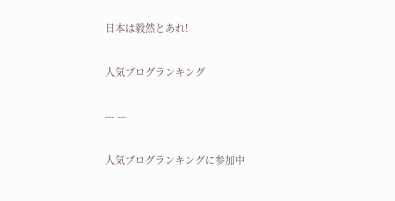日本は毅然とあれ!

人気ブログランキング

--- ---

人気ブログランキングに参加中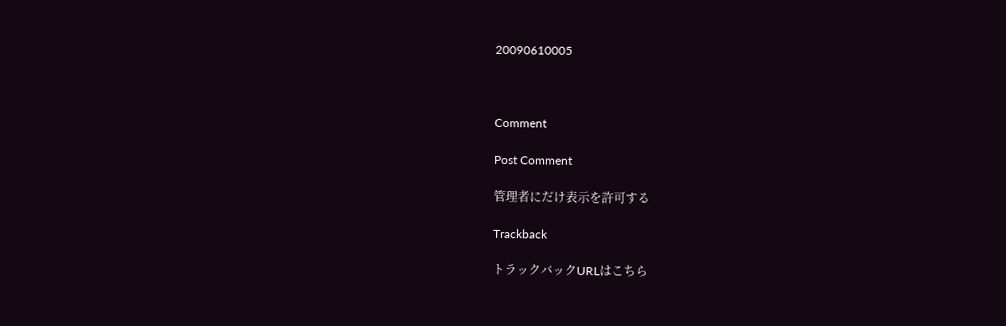20090610005



Comment

Post Comment

管理者にだけ表示を許可する

Trackback

トラックバックURLはこちら